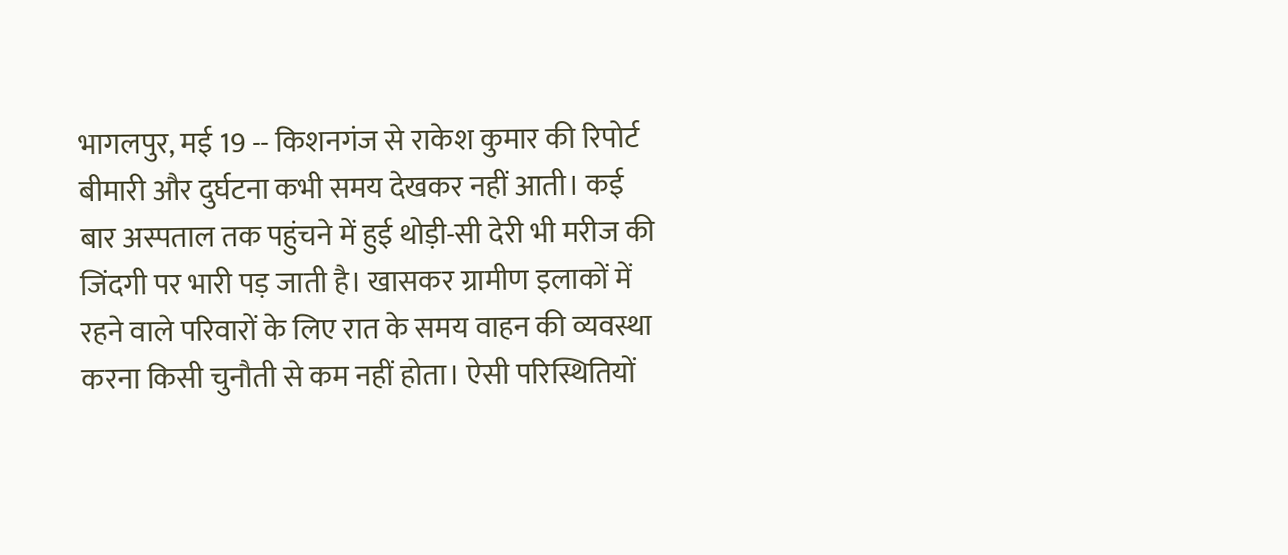भागलपुर, मई 19 -- किशनगंज से राकेश कुमार की रिपोर्ट बीमारी और दुर्घटना कभी समय देखकर नहीं आती। कई बार अस्पताल तक पहुंचने में हुई थोड़ी-सी देरी भी मरीज की जिंदगी पर भारी पड़ जाती है। खासकर ग्रामीण इलाकों में रहने वाले परिवारों के लिए रात के समय वाहन की व्यवस्था करना किसी चुनौती से कम नहीं होता। ऐसी परिस्थितियों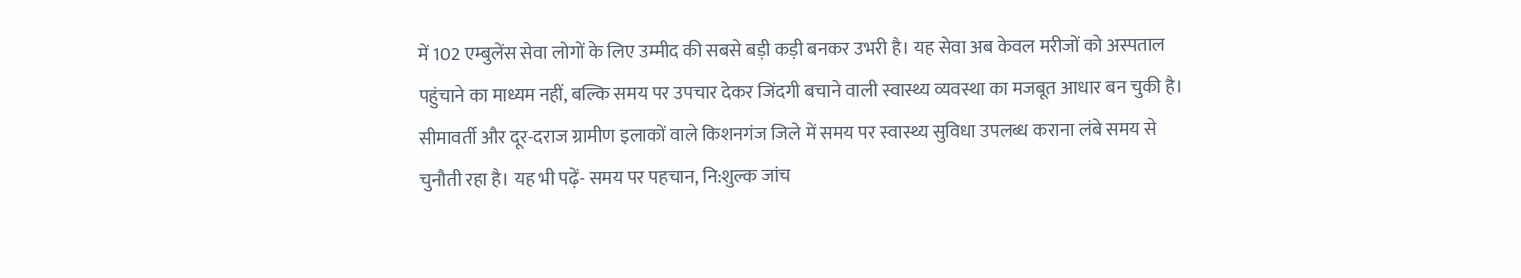में 102 एम्बुलेंस सेवा लोगों के लिए उम्मीद की सबसे बड़ी कड़ी बनकर उभरी है। यह सेवा अब केवल मरीजों को अस्पताल पहुंचाने का माध्यम नहीं, बल्कि समय पर उपचार देकर जिंदगी बचाने वाली स्वास्थ्य व्यवस्था का मजबूत आधार बन चुकी है। सीमावर्ती और दूर-दराज ग्रामीण इलाकों वाले किशनगंज जिले में समय पर स्वास्थ्य सुविधा उपलब्ध कराना लंबे समय से चुनौती रहा है। यह भी पढ़ें- समय पर पहचान, नि:शुल्क जांच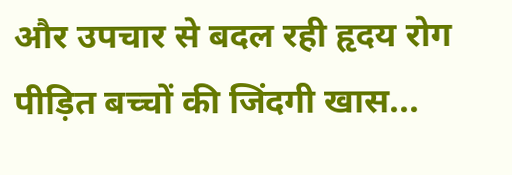और उपचार से बदल रही हृदय रोग पीड़ित बच्चों की जिंदगी खास...